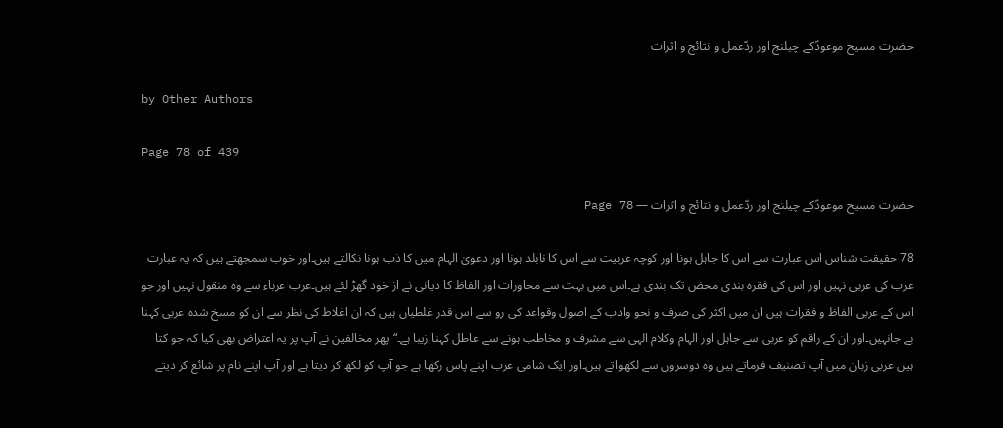حضرت مسیح موعودؑکے چیلنج اور ردّعمل و نتائج و اثرات

by Other Authors

Page 78 of 439

حضرت مسیح موعودؑکے چیلنج اور ردّعمل و نتائج و اثرات — Page 78

78 حقیقت شناس اس عبارت سے اس کا جاہل ہونا اور کوچہ عربیت سے اس کا نابلد ہونا اور دعویٰ الہام میں کا ذب ہونا نکالتے ہیں۔اور خوب سمجھتے ہیں کہ یہ عبارت عرب کی عربی نہیں اور اس کی فقرہ بندی محض تک بندی ہے۔اس میں بہت سے محاورات اور الفاظ کا دیانی نے از خود گھڑ لئے ہیں۔عرب عرباء سے وہ منقول نہیں اور جو اس کے عربی الفاظ و فقرات ہیں ان میں اکثر کی صرف و نحو وادب کے اصول وقواعد کی رو سے اس قدر غلطیاں ہیں کہ ان اغلاط کی نظر سے ان کو مسخ شدہ عربی کہنا بے جانہیں۔اور ان کے راقم کو عربی سے جاہل اور الہام وکلام الہی سے مشرف و مخاطب ہونے سے عاطل کہنا زیبا ہے۔“ پھر مخالفین نے آپ پر یہ اعتراض بھی کیا کہ جو کتا ہیں عربی زبان میں آپ تصنیف فرماتے ہیں وہ دوسروں سے لکھواتے ہیں۔اور ایک شامی عرب اپنے پاس رکھا ہے جو آپ کو لکھ کر دیتا ہے اور آپ اپنے نام پر شائع کر دیتے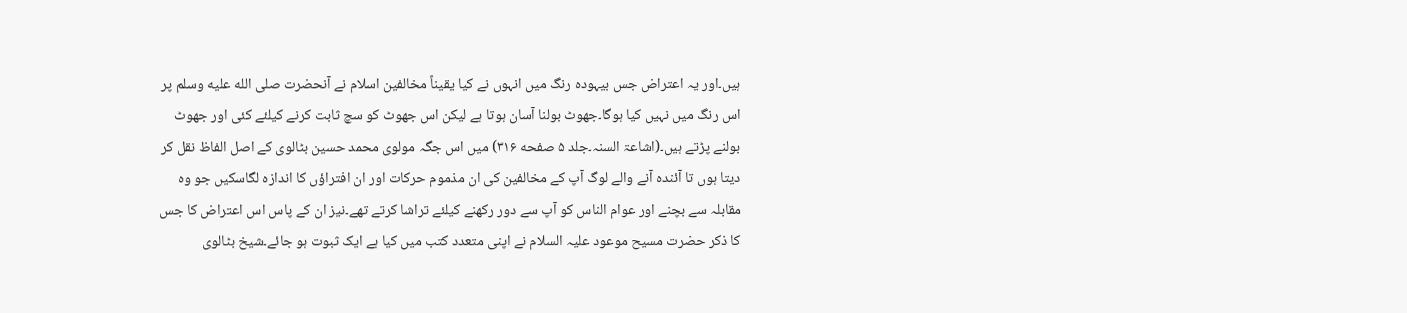ہیں۔اور یہ اعتراض جس بیہودہ رنگ میں انہوں نے کیا یقیناً مخالفین اسلام نے آنحضرت صلى الله عليه وسلم پر اس رنگ میں نہیں کیا ہوگا۔جھوٹ بولنا آسان ہوتا ہے لیکن اس جھوٹ کو سچ ثابت کرنے کیلئے کئی اور جھوٹ بولنے پڑتے ہیں۔(اشاعۃ السنہ۔جلد ۵ صفحه ۳۱۶) میں اس جگہ مولوی محمد حسین بٹالوی کے اصل الفاظ نقل کر دیتا ہوں تا آئندہ آنے والے لوگ آپ کے مخالفین کی ان مذموم حرکات اور ان افتراؤں کا اندازہ لگاسکیں جو وہ مقابلہ سے بچنے اور عوام الناس کو آپ سے دور رکھنے کیلئے تراشا کرتے تھے۔نیز ان کے پاس اس اعتراض کا جس کا ذکر حضرت مسیح موعود علیہ السلام نے اپنی متعدد کتب میں کیا ہے ایک ثبوت ہو جائے۔شیخ بٹالوی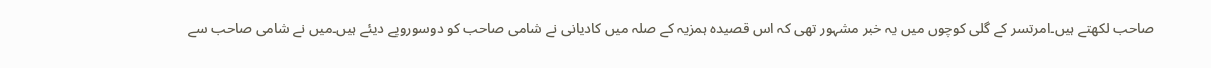صاحب لکھتے ہیں۔امرتسر کے گلی کوچوں میں یہ خبر مشہور تھی کہ اس قصیدہ ہمزیہ کے صلہ میں کادیانی نے شامی صاحب کو دوسوروپے دیئے ہیں۔میں نے شامی صاحب سے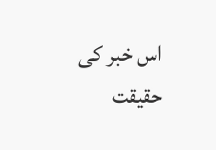اس خبر کی حقیقت